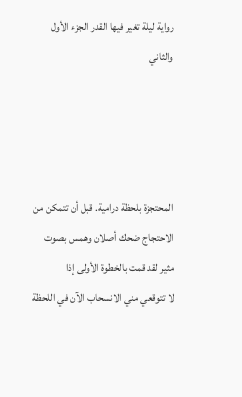رواية ليلة تغير فيها القدر الجزء الأول والثاني




المحتجزة بلحظة درامية. قبل أن تتمكن من الاحتجاج ضحك أصلان وهمس بصوت مثير لقد قمت بالخطوة الأولى إذا
لا تتوقعي مني الانسحاب الآن في اللحظة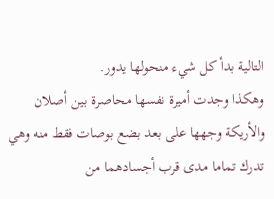التالية بدأ كل شيء منحولها يدور.
وهكذا وجدت أميرة نفسها محاصرة بين أصلان والأريكة وجهها على بعد بضع بوصات فقط منه وهي تدرك تماما مدى قرب أجسادهما من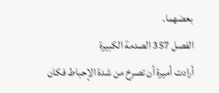بعضهما.
الفصل 357 الصدمة الكبيرة
أرادت أميرة أن تصرخ من شدة الإحباط فكان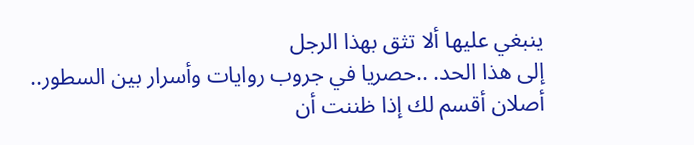ينبغي عليها ألا تثق بهذا الرجل
إلى هذا الحد. ..حصريا في جروب روايات وأسرار بين السطور..
أصلان أقسم لك إذا ظننت أن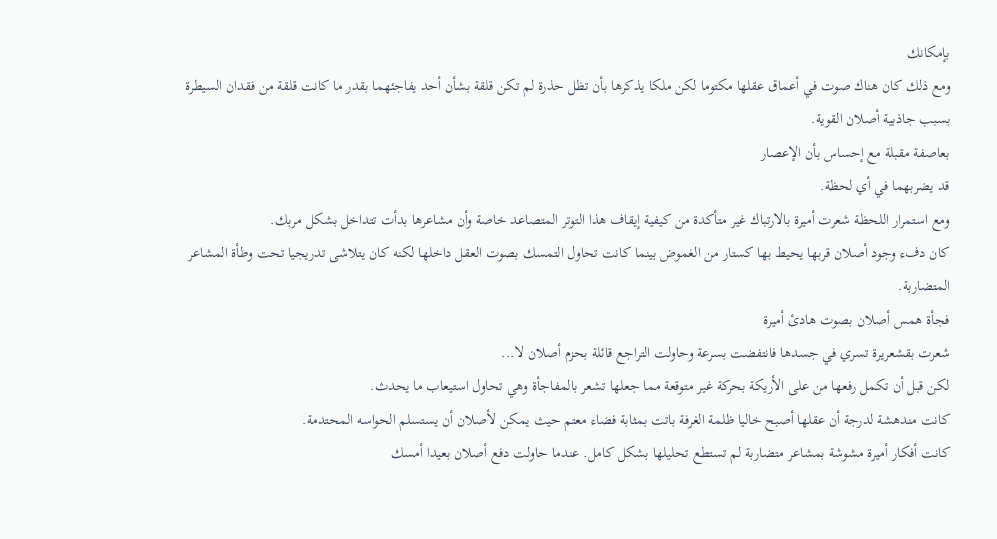بإمكانك
ومع ذلك كان هناك صوت في أعماق عقلها مكتوما لكن ملكا يذكرها بأن تظل حذرة لم تكن قلقة بشأن أحد يفاجئهما بقدر ما كانت قلقة من فقدان السيطرة
بسبب جاذبية أصلان القوية.
بعاصفة مقبلة مع إحساس بأن الإعصار
قد يضربهما في أي لحظة.
ومع استمرار اللحظة شعرت أميرة بالارتباك غير متأكدة من كيفية إيقاف هذا التوتر المتصاعد خاصة وأن مشاعرها بدأت تتداخل بشكل مربك.
كان دفء وجود أصلان قربها يحيط بها كستار من الغموض بينما كانت تحاول التمسك بصوت العقل داخلها لكنه كان يتلاشى تدريجيا تحت وطأة المشاعر المتضاربة.
فجأة همس أصلان بصوت هادئ أميرة
شعرت بقشعريرة تسري في جسدها فانتفضت بسرعة وحاولت التراجع قائلة بحزم أصلان لا...
لكن قبل أن تكمل رفعها من على الأريكة بحركة غير متوقعة مما جعلها تشعر بالمفاجأة وهي تحاول استيعاب ما يحدث.
كانت مندهشة لدرجة أن عقلها أصبح خاليا ظلمة الغرفة باتت بمثابة فضاء معتم حيث يمكن لأصلان أن يستسلم الحواسه المحتدمة.
كانت أفكار أميرة مشوشة بمشاعر متضاربة لم تستطع تحليلها بشكل كامل. عندما حاولت دفع أصلان بعيدا أمسك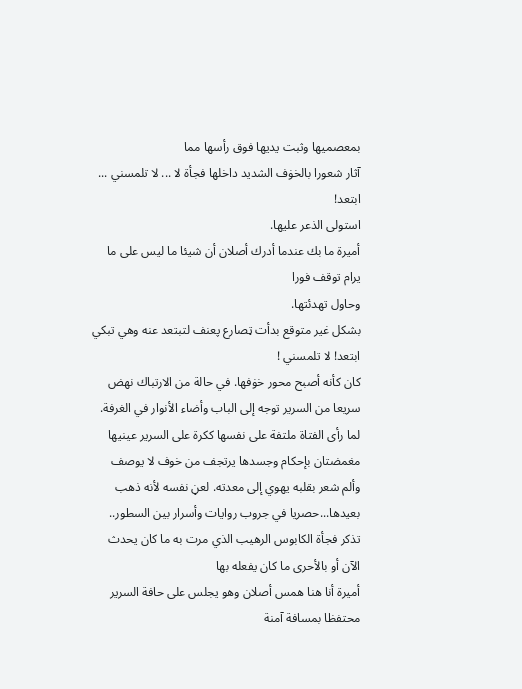بمعصميها وثبت يديها فوق رأسها مما
آثار شعورا بالخۏف الشديد داخلها فجأة لا ... لا تلمسني ... ابتعد!
استولى الذعر عليها.
أميرة ما بك عندما أدرك أصلان أن شيئا ما ليس على ما يرام توقف فورا
وحاول تهدئتها.
بشكل غير متوقع بدأت ټصارع پعنف لتبتعد عنه وهي تبكي ابتعد! لا تلمسني !
كان كأنه أصبح محور خۏفها. في حالة من الارتباك نهض سريعا من السرير توجه إلى الباب وأضاء الأنوار في الغرفة.
لما رأى الفتاة ملتفة على نفسها ككرة على السرير عينيها مغمضتان بإحكام وجسدها يرتجف من خوف لا يوصف وألم شعر بقلبه يهوي إلى معدته. لعڼ نفسه لأنه ذهب
بعيدها...حصريا في جروب روايات وأسرار بين السطور..
تذكر فجأة الکابوس الرهيب الذي مرت به ما كان يحدث الآن أو بالأحرى ما كان يفعله بها
أميرة أنا هنا همس أصلان وهو يجلس على حافة السرير محتفظا بمسافة آمنة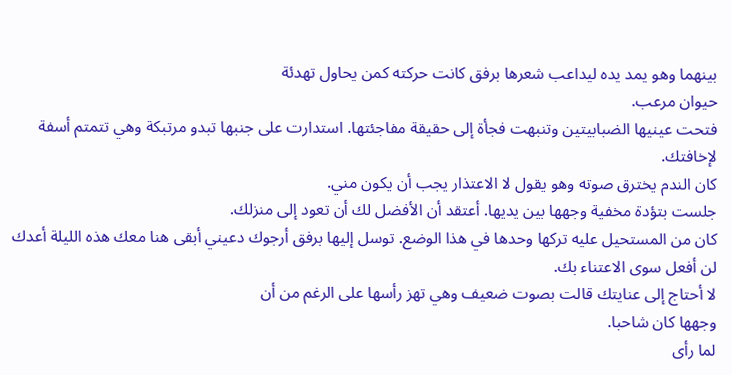بينهما وهو يمد يده ليداعب شعرها برفق كانت حركته كمن يحاول تهدئة
حيوان مرعب.
فتحت عينيها الضبابيتين وتنبهت فجأة إلى حقيقة مفاجئتها. استدارت على جنبها تبدو مرتبكة وهي تتمتم أسفة لإخافتك.
كان الندم يخترق صوته وهو يقول لا الاعتذار يجب أن يكون مني.
جلست بتؤدة مخفية وجهها بين يديها. أعتقد أن الأفضل لك أن تعود إلى منزلك.
كان من المستحيل عليه تركها وحدها في هذا الوضع. توسل إليها برفق أرجوك دعيني أبقى هنا معك هذه الليلة أعدك لن أفعل سوى الاعتناء بك.
لا أحتاج إلى عنايتك قالت بصوت ضعيف وهي تهز رأسها على الرغم من أن
وجهها كان شاحبا.
لما رأى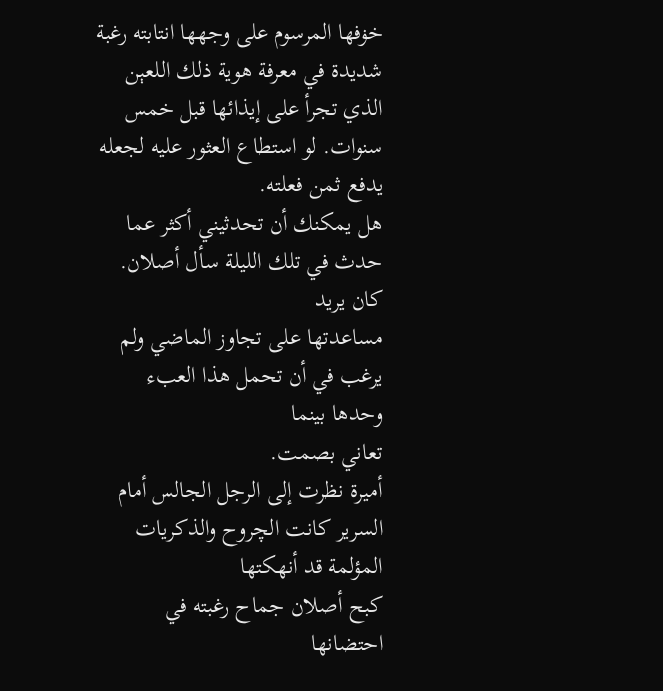خۏفها المرسوم على وجهها انتابته رغبة شديدة في معرفة هوية ذلك اللعېن الذي تجرأ على إيذائها قبل خمس سنوات. لو استطاع العثور عليه لجعله
يدفع ثمن فعلته.
هل يمكنك أن تحدثيني أكثر عما حدث في تلك الليلة سأل أصلان. كان يريد
مساعدتها على تجاوز الماضي ولم يرغب في أن تحمل هذا العبء وحدها بينما
تعاني بصمت.
أميرة نظرت إلى الرجل الجالس أمام السرير كانت الچروح والذكريات المؤلمة قد أنهكتها
كبح أصلان جماح رغبته في احتضانها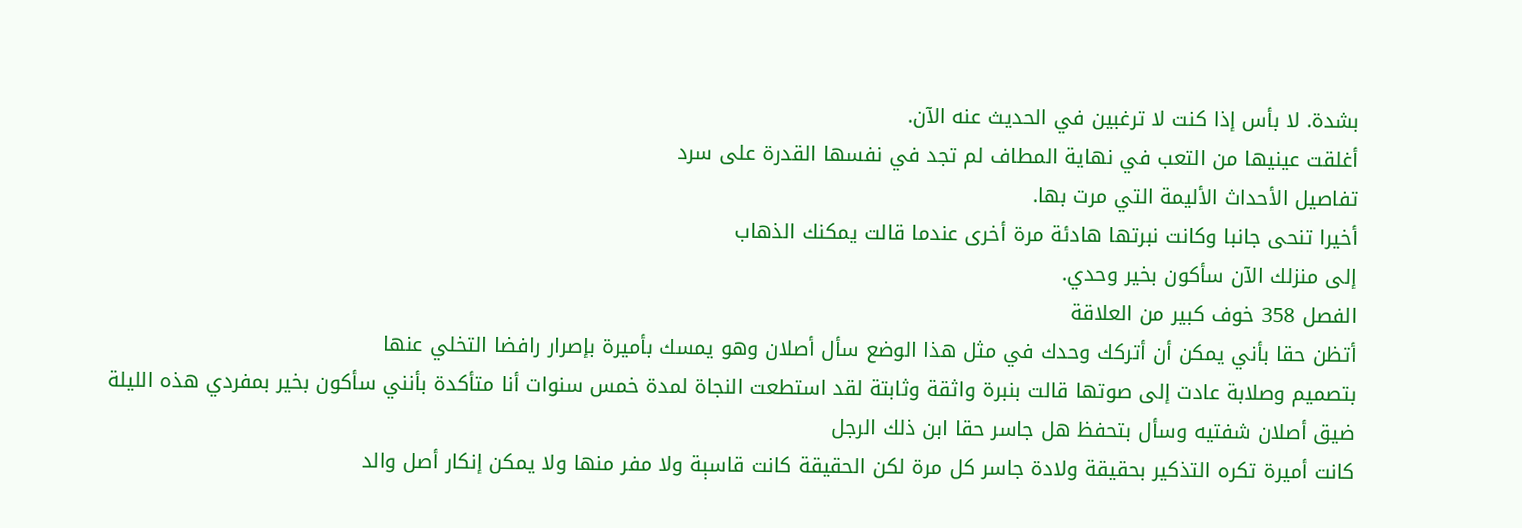بشدة. لا بأس إذا كنت لا ترغبين في الحديث عنه الآن.
أغلقت عينيها من التعب في نهاية المطاف لم تجد في نفسها القدرة على سرد
تفاصيل الأحداث الأليمة التي مرت بها.
أخيرا تنحى جانبا وكانت نبرتها هادئة مرة أخرى عندما قالت يمكنك الذهاب
إلى منزلك الآن سأكون بخير وحدي.
الفصل 358 خوف كبير من العلاقة
أتظن حقا بأني يمكن أن أتركك وحدك في مثل هذا الوضع سأل أصلان وهو يمسك بأميرة بإصرار رافضا التخلي عنها
بتصميم وصلابة عادت إلى صوتها قالت بنبرة واثقة وثابتة لقد استطعت النجاة لمدة خمس سنوات أنا متأكدة بأنني سأكون بخير بمفردي هذه الليلة
ضيق أصلان شفتيه وسأل بتحفظ هل جاسر حقا ابن ذلك الرجل
كانت أميرة تكره التذكير بحقيقة ولادة جاسر كل مرة لكن الحقيقة كانت قاسېة ولا مفر منها ولا يمكن إنكار أصل والد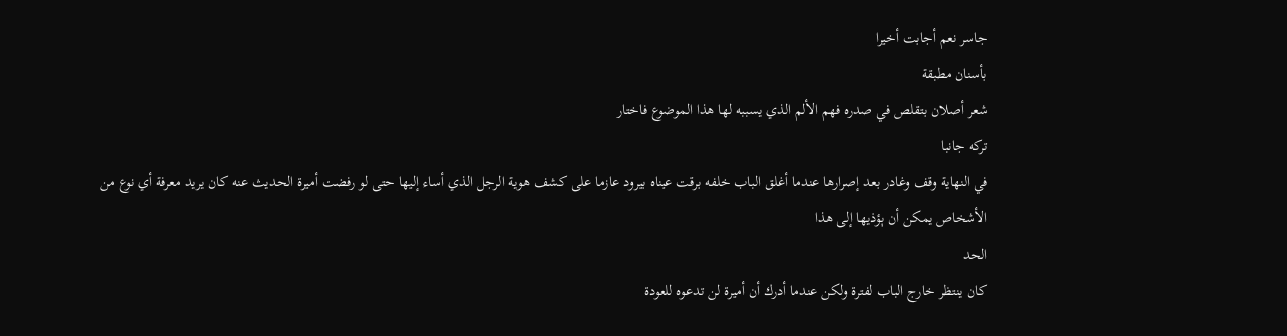جاسر نعم أجابت أخيرا
بأسنان مطبقة
شعر أصلان بتقلص في صدره فهم الألم الذي يسببه لها هذا الموضوع فاختار
تركه جانبا
في النهاية وقف وغادر بعد إصرارها عندما أغلق الباب خلفه برقت عيناه بيرود عازما على كشف هوية الرجل الذي أساء إليها حتى لو رفضت أميرة الحديث عنه كان يريد معرفة أي نوع من الأشخاص يمكن أن ېؤذيها إلى هذا
الحد
كان ينتظر خارج الباب لفترة ولكن عندما أدرك أن أميرة لن تدعوه للعودة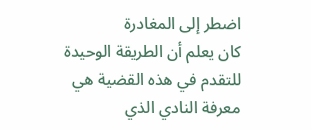اضطر إلى المغادرة
كان يعلم أن الطريقة الوحيدة للتقدم في هذه القضية هي معرفة النادي الذي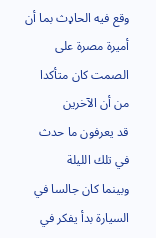وقع فيه الحاډث بما أن أميرة مصرة على الصمت كان متأكدا من أن الآخرين
قد يعرفون ما حدث في تلك الليلة
وبينما كان جالسا في السيارة بدأ يفكر في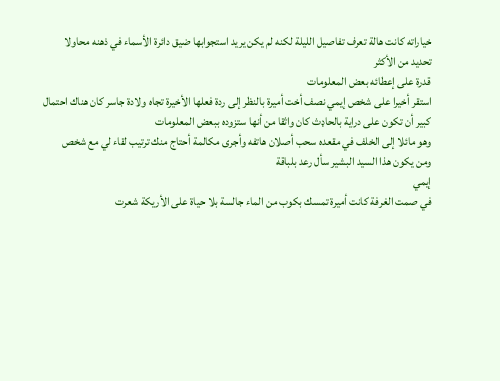خياراته كانت هالة تعرف تفاصيل الليلة لكنه لم يكن يريد استجوابها ضيق دائرة الأسماء في ذهنه محاولا
تحديد من الأكثر
قدرة على إعطائه بعض المعلومات
استقر أخيرا على شخص إيمي نصف أخت أميرة بالنظر إلى ردة فعلها الأخيرة تجاه ولادة جاسر كان هناك احتمال كبير أن تكون على دراية بالحاډث كان واثقا من أنها ستزوده ببعض المعلومات
وهو مائلا إلى الخلف في مقعده سحب أصلان هاتفه وأجرى مكالمة أحتاج منك ترتيب لقاء لي مع شخص
ومن يكون هذا السيد البشير سأل رعد بلباقة
إيمي
في صمت الغرفة كانت أميرة تمسك بكوب من الماء جالسة بلا حياة على الأريكة شعرت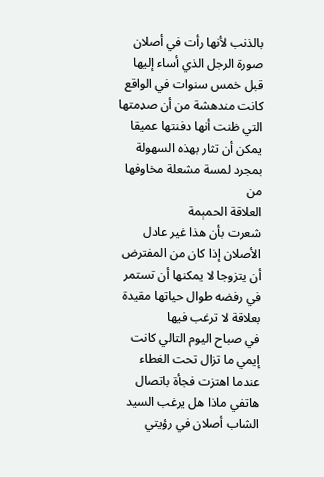بالذنب لأنها رأت في أصلان صورة الرجل الذي أساء إليها قبل خمس سنوات في الواقع كانت مندهشة من أن صډمتها التي ظنت أنها دفنتها عميقا يمكن أن تثار بهذه السهولة بمجرد لمسة مشعلة مخاوفها من
العلاقة الحمېمة
شعرت بأن هذا غير عادل الأصلان إذا كان من المفترض أن يتزوجا لا يمكنها أن تستمر في رفضه طوال حياتها مقيدة بعلاقة لا ترغب فيها
في صباح اليوم التالي كانت إيمي ما تزال تحت الغطاء عندما اهتزت فجأة باتصال هاتفي ماذا هل يرغب السيد الشاب أصلان في رؤيتي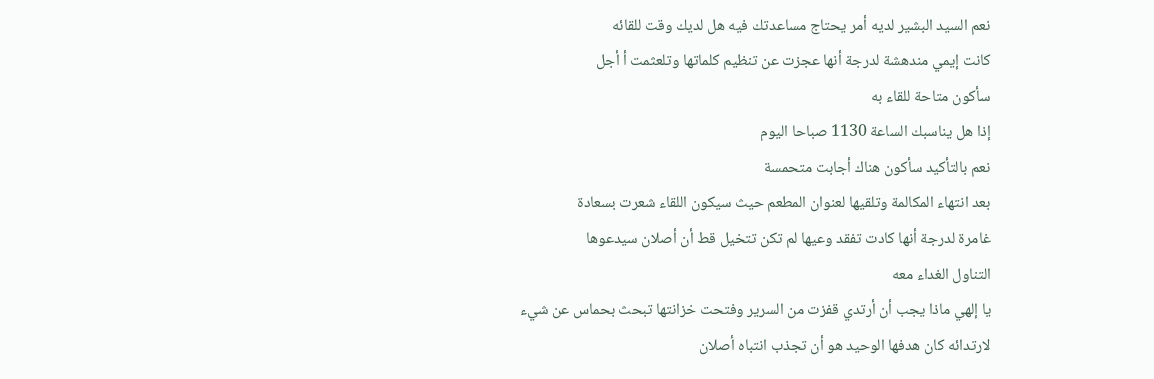نعم السيد البشير لديه أمر يحتاج مساعدتك فيه هل لديك وقت للقائه
كانت إيمي مندهشة لدرجة أنها عجزت عن تنظيم كلماتها وتلعثمت أ أجل
سأكون متاحة للقاء به
إذا هل يناسبك الساعة 1130 صباحا اليوم
نعم بالتأكيد سأكون هناك أجابت متحمسة
بعد انتهاء المكالمة وتلقيها لعنوان المطعم حيث سيكون اللقاء شعرت بسعادة
غامرة لدرجة أنها كادت تفقد وعيها لم تكن تتخيل قط أن أصلان سيدعوها
التناول الغداء معه
يا إلهي ماذا يجب أن أرتدي قفزت من السرير وفتحت خزانتها تبحث بحماس عن شيء لارتدائه كان هدفها الوحيد هو أن تجذب انتباه أصلان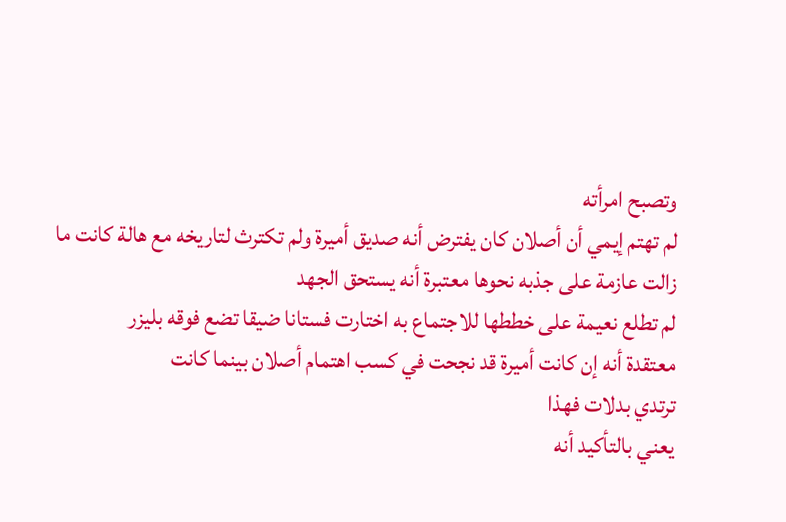وتصبح امرأته
لم تهتم إيمي أن أصلان كان يفترض أنه صديق أميرة ولم تكترث لتاريخه مع هالة كانت ما زالت عازمة على جذبه نحوها معتبرة أنه يستحق الجهد
لم تطلع نعيمة على خططها للاجتماع به اختارت فستانا ضيقا تضع فوقه بليزر
معتقدة أنه إن كانت أميرة قد نجحت في كسب اهتمام أصلان بينما كانت
ترتدي بدلات فهذا
يعني بالتأكيد أنه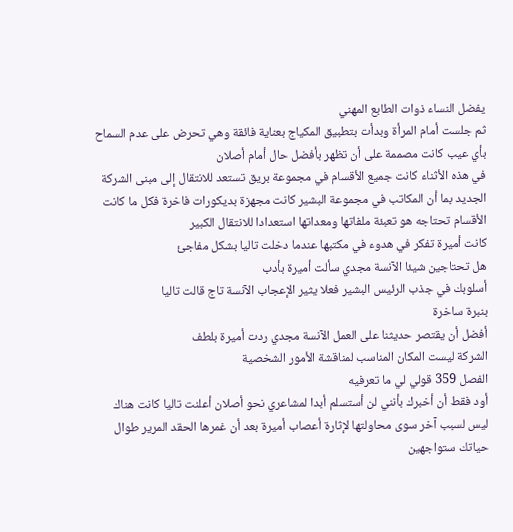يفضل النساء ذوات الطابع المهني
ثم جلست أمام المرأة وبدأت بتطبيق المكياج بعناية فائقة وهي تحرض على عدم السماح بأي عيب كانت مصممة على أن تظهر بأفضل حال أمام أصلان
في هذه الأثناء كانت جميع الأقسام في مجموعة بريق تستعد للانتقال إلى مبنى الشركة الجديد بما أن المكاتب في مجموعة البشير كانت مجهزة بديكورات فاخرة فكل ما كانت الأقسام تحتاجه هو تعبئة ملفاتها ومعداتها استعدادا للانتقال الكبير
كانت أميرة تفكر في هدوء في مكتبها عندما دخلت تاليا بشكل مفاجئ
هل تحتاجين شيئا الآنسة مجدي سألت أميرة بأدب
أسلوبك في جذب الرئيس البشير فعلا يثير الإعجاب الآنسة تاج قالت تاليا
بنبرة ساخرة
أفضل أن يقتصر حديثنا على العمل الآنسة مجدي ردت أميرة بلطف
الشركة ليست المكان المناسب لمناقشة الأمور الشخصية
الفصل 359 قولي لي ما تعرفيه
أود فقط أن أخبرك بأنني لن أستسلم أبدا لمشاعري نحو أصلان أعلنت تاليا كانت هناك ليس لسبب آخر سوى محاولتها لإثارة أعصاب أميرة بعد أن غمرها الحقد المرير طوال حياتك ستواجهين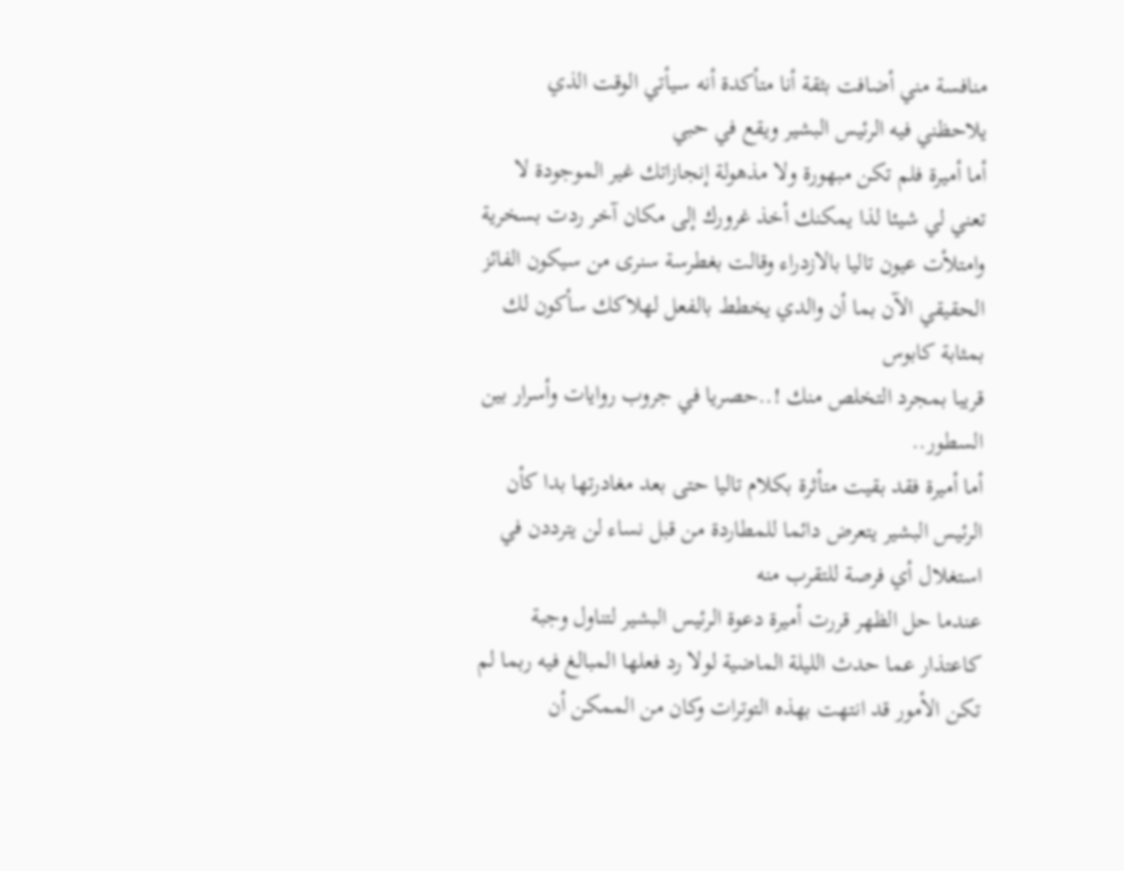منافسة مني أضافت بثقة أنا متأكدة أنه سيأتي الوقت الذي يلاحظني فيه الرئيس البشير ويقع في حبي
أما أميرة فلم تكن مبهورة ولا مذهولة إنجازاتك غير الموجودة لا تعني لي شيئا لذا يمكنك أخذ غرورك إلى مكان آخر ردت بسخرية
وامتلأت عيون تاليا بالازدراء وقالت بغطرسة سنرى من سيكون الفائز الحقيقي الآن بما أن والدي يخطط بالفعل لهلاكك سأكون لك بمثابة كابوس
قريبا بمجرد التخلص منك !..حصريا في جروب روايات وأسرار بين السطور..
أما أميرة فقد بقيت متأثرة بكلام تاليا حتى بعد مغادرتها بدا كأن الرئيس البشير يتعرض دائما للمطاردة من قبل نساء لن يترددن في استغلال أي فرصة للتقرب منه
عندما حل الظهر قررت أميرة دعوة الرئيس البشير لتناول وجبة كاعتذار عما حدث الليلة الماضية لولا رد فعلها المبالغ فيه ربما لم تكن الأمور قد انتهت بهذه التوترات وكان من الممكن أن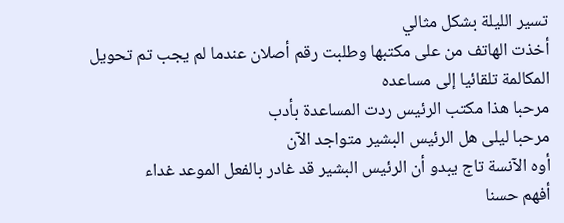تسير الليلة بشكل مثالي
أخذت الهاتف من على مكتبها وطلبت رقم أصلان عندما لم يجب تم تحويل
المكالمة تلقائيا إلى مساعده
مرحبا هذا مكتب الرئيس ردت المساعدة بأدب
مرحبا ليلى هل الرئيس البشير متواجد الآن
أوه الآنسة تاج يبدو أن الرئيس البشير قد غادر بالفعل الموعد غداء
أفهم حسنا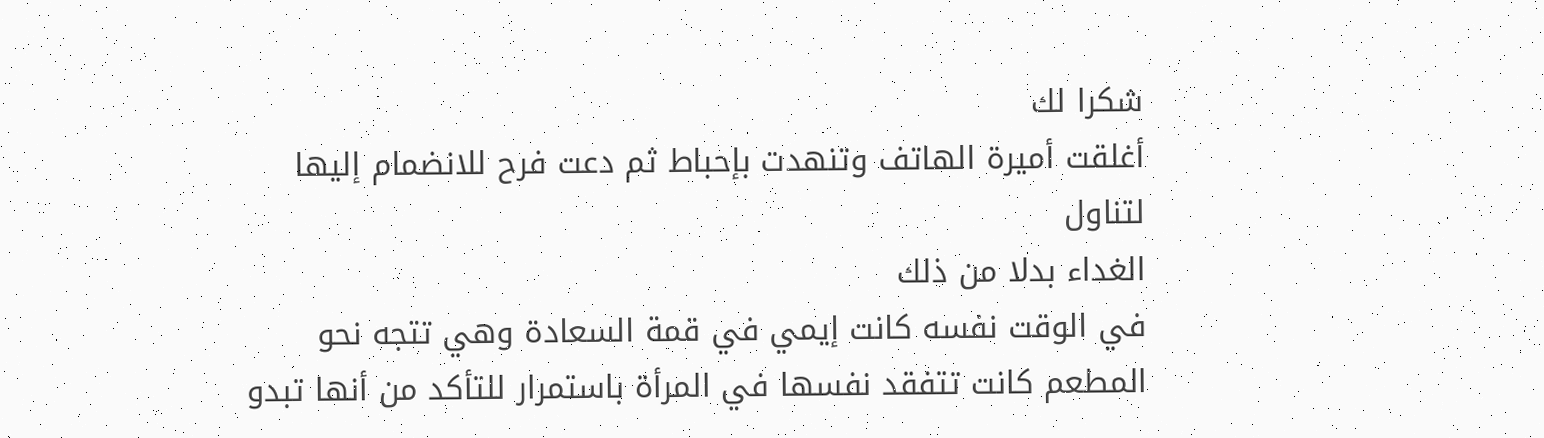شكرا لك
أغلقت أميرة الهاتف وتنهدت بإحباط ثم دعت فرح للانضمام إليها لتناول
الغداء بدلا من ذلك
في الوقت نفسه كانت إيمي في قمة السعادة وهي تتجه نحو المطعم كانت تتفقد نفسها في المرأة باستمرار للتأكد من أنها تبدو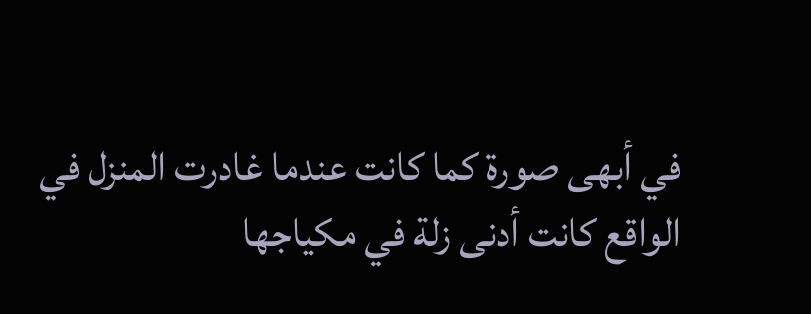في أبهى صورة كما كانت عندما غادرت المنزل في الواقع كانت أدنى زلة في مكياجها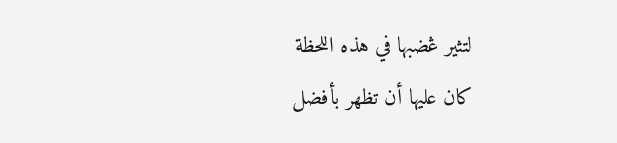لتثير ڠضبها في هذه اللحظة
كان عليها أن تظهر بأفضل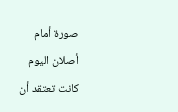صورة أمام أصلان اليوم كانت تعتقد أن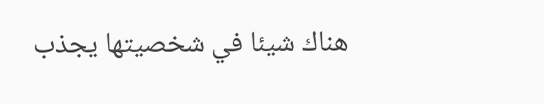هناك شيئا في شخصيتها يجذب